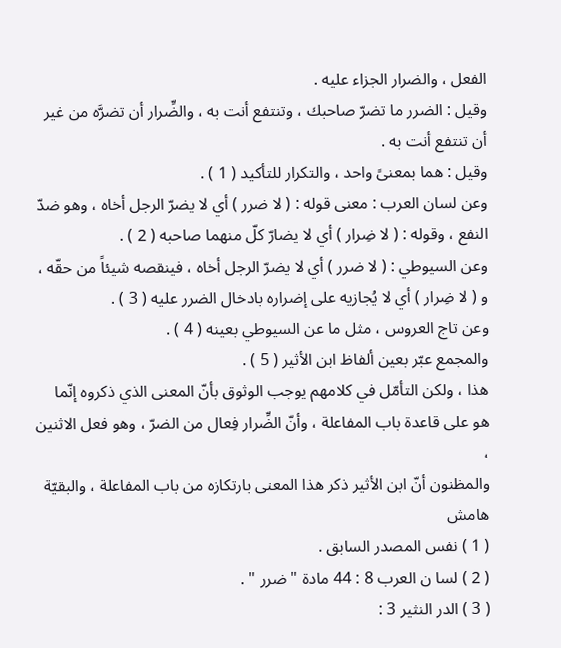الفعل ، والضرار الجزاء عليه .
وقيل : الضرر ما تضرّ صاحبك ، وتنتفع أنت به ، والضِّرار أن تضرَّه من غير
أن تنتفع أنت به .
وقيل : هما بمعنىً واحد ، والتكرار للتأكيد ( 1 ) .
وعن لسان العرب : معنى قوله : ( لا ضرر ) أي لا يضرّ الرجل أخاه ، وهو ضدّ
النفع ، وقوله : ( لا ضِرار ) أي لا يضارّ كلّ منهما صاحبه ( 2 ) .
وعن السيوطي : ( لا ضرر ) أي لا يضرّ الرجل أخاه ، فينقصه شيئاً من حقّه ،
و ( لا ضِرار ) أي لا يُجازيه على إضراره بادخال الضرر عليه ( 3 ) .
وعن تاج العروس ، مثل ما عن السيوطي بعينه ( 4 ) .
والمجمع عبّر بعين ألفاظ ابن الأثير ( 5 ) .
هذا ، ولكن التأمّل في كلامهم يوجب الوثوق بأنّ المعنى الذي ذكروه إنّما
هو على قاعدة باب المفاعلة ، وأنّ الضِّرار فِعال من الضرّ ، وهو فعل الاثنين ،
والمظنون أنّ ابن الأثير ذكر هذا المعنى بارتكازه من باب المفاعلة ، والبقيّة
هامش
( 1 ) نفس المصدر السابق .
( 2 ) لسا ن العرب 8 : 44 مادة " ضرر " .
( 3 ) الدر النثير 3 :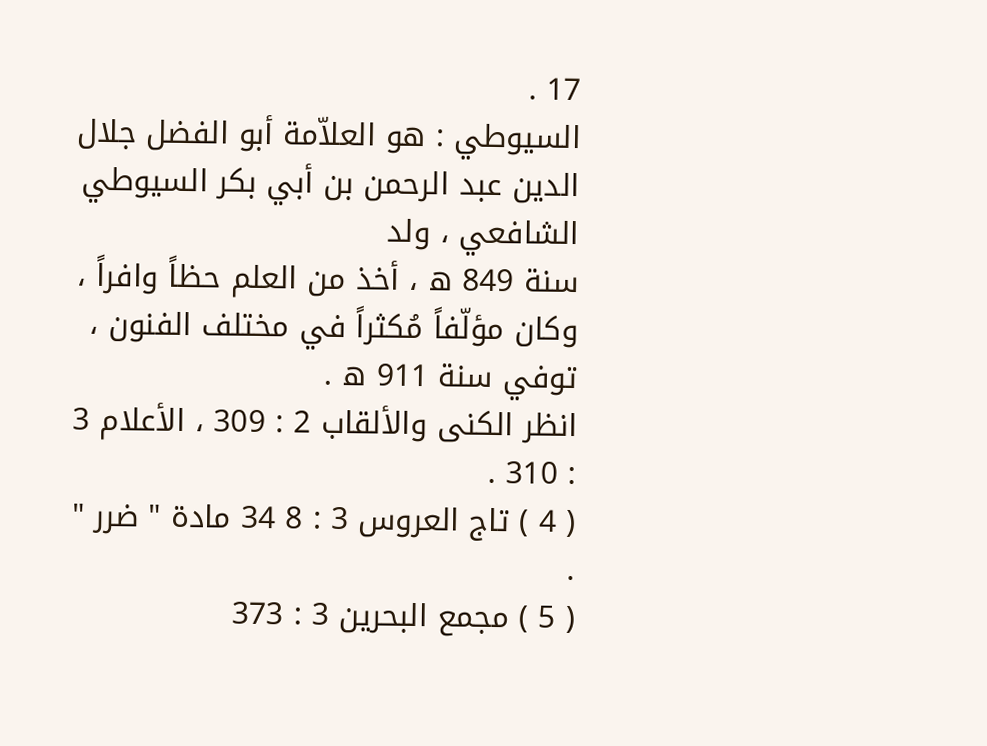17 .
السيوطي : هو العلاّمة أبو الفضل جلال الدين عبد الرحمن بن أبي بكر السيوطي الشافعي ، ولد
سنة 849 ه ، أخذ من العلم حظاً وافراً ، وكان مؤلّفاً مُكثراً في مختلف الفنون ، توفي سنة 911 ه .
انظر الكنى والألقاب 2 : 309 ، الأعلام 3 : 310 .
( 4 ) تاج العروس 3 : 8 34 مادة " ضرر " .
( 5 ) مجمع البحرين 3 : 373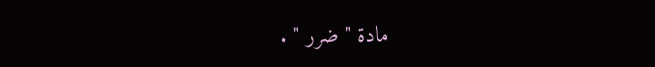مادة " ضرر " .